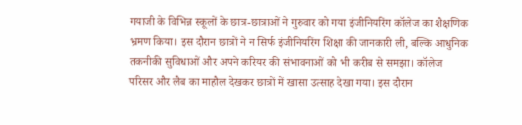गयाजी के विभिन्न स्कूलों के छात्र-छात्राओं ने गुरुवार को गया इंजीनियरिंग कॉलेज का शैक्षणिक भ्रमण किया। इस दौरान छात्रों ने न सिर्फ इंजीनियरिंग शिक्षा की जानकारी ली, बल्कि आधुनिक तकनीकी सुविधाओं और अपने करियर की संभावनाओं को भी करीब से समझा। कॉलेज परिसर और लैब का माहौल देखकर छात्रों में खासा उत्साह देखा गया। इस दौरान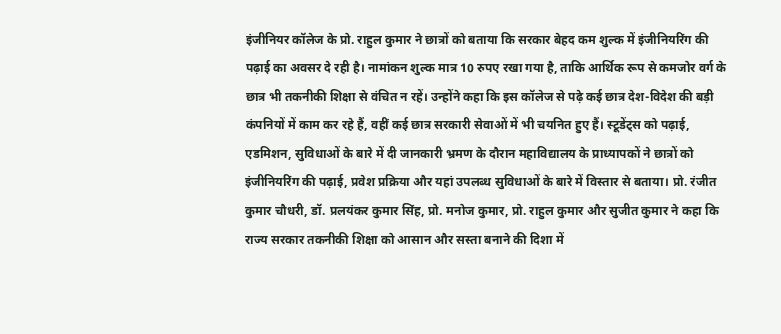इंजीनियर कॉलेज के प्रो. राहुल कुमार ने छात्रों को बताया कि सरकार बेहद कम शुल्क में इंजीनियरिंग की पढ़ाई का अवसर दे रही है। नामांकन शुल्क मात्र 10 रुपए रखा गया है, ताकि आर्थिक रूप से कमजोर वर्ग के छात्र भी तकनीकी शिक्षा से वंचित न रहें। उन्होंने कहा कि इस कॉलेज से पढ़े कई छात्र देश-विदेश की बड़ी कंपनियों में काम कर रहे हैं, वहीं कई छात्र सरकारी सेवाओं में भी चयनित हुए हैं। स्टूडेंट्स को पढ़ाई, एडमिशन, सुविधाओं के बारे में दी जानकारी भ्रमण के दौरान महाविद्यालय के प्राध्यापकों ने छात्रों को इंजीनियरिंग की पढ़ाई, प्रवेश प्रक्रिया और यहां उपलब्ध सुविधाओं के बारे में विस्तार से बताया। प्रो. रंजीत कुमार चौधरी, डॉ. प्रलयंकर कुमार सिंह, प्रो. मनोज कुमार, प्रो. राहुल कुमार और सुजीत कुमार ने कहा कि राज्य सरकार तकनीकी शिक्षा को आसान और सस्ता बनाने की दिशा में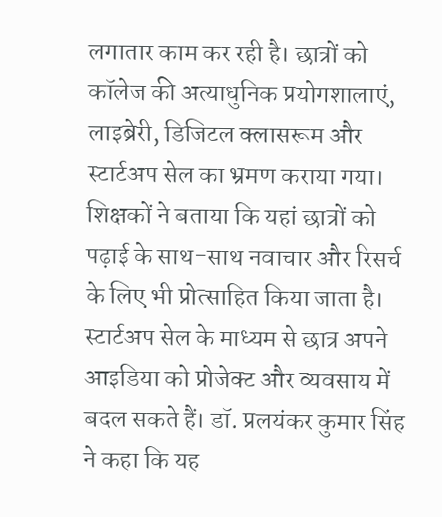लगातार काम कर रही है। छात्रों को कॉलेज की अत्याधुनिक प्रयोगशालाएं, लाइब्रेरी, डिजिटल क्लासरूम और स्टार्टअप सेल का भ्रमण कराया गया। शिक्षकों ने बताया कि यहां छात्रों को पढ़ाई के साथ-साथ नवाचार और रिसर्च के लिए भी प्रोत्साहित किया जाता है। स्टार्टअप सेल के माध्यम से छात्र अपने आइडिया को प्रोजेक्ट और व्यवसाय में बदल सकते हैं। डॉ. प्रलयंकर कुमार सिंह ने कहा कि यह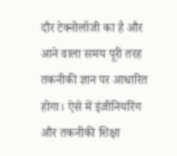दौर टेक्नोलॉजी का है और आने वाला समय पूरी तरह तकनीकी ज्ञान पर आधारित होगा। ऐसे में इंजीनियरिंग और तकनीकी शिक्षा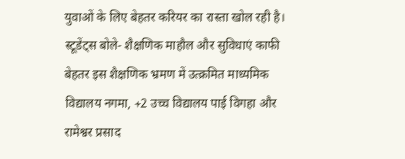युवाओं के लिए बेहतर करियर का रास्ता खोल रही है। स्टूडेंट्स बोले- शैक्षणिक माहौल और सुविधाएं काफी बेहतर इस शैक्षणिक भ्रमण में उत्क्रमित माध्यमिक विद्यालय नगमा, +2 उच्च विद्यालय पाई विगहा और रामेश्वर प्रसाद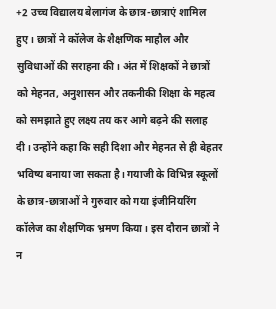+2 उच्च विद्यालय बेलागंज के छात्र-छात्राएं शामिल हुए। छात्रों ने कॉलेज के शैक्षणिक माहौल और सुविधाओं की सराहना की। अंत में शिक्षकों ने छात्रों को मेहनत, अनुशासन और तकनीकी शिक्षा के महत्व को समझाते हुए लक्ष्य तय कर आगे बढ़ने की सलाह दी। उन्होंने कहा कि सही दिशा और मेहनत से ही बेहतर भविष्य बनाया जा सकता है। गयाजी के विभिन्न स्कूलों के छात्र-छात्राओं ने गुरुवार को गया इंजीनियरिंग कॉलेज का शैक्षणिक भ्रमण किया। इस दौरान छात्रों ने न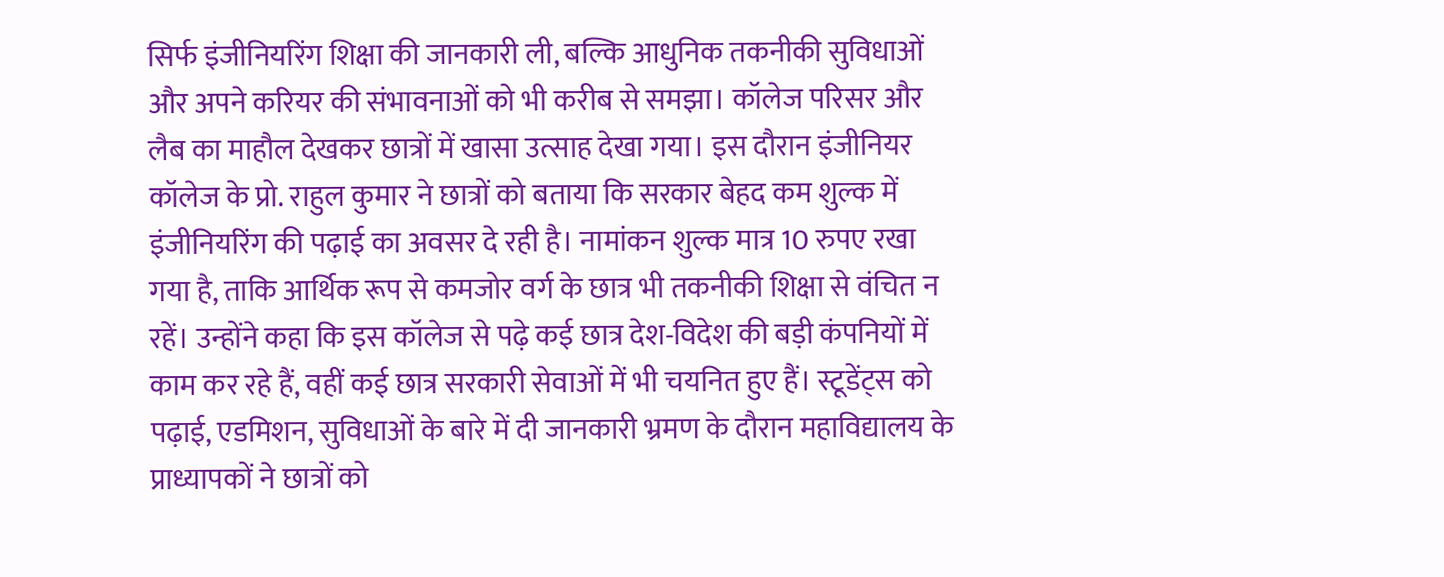सिर्फ इंजीनियरिंग शिक्षा की जानकारी ली, बल्कि आधुनिक तकनीकी सुविधाओं और अपने करियर की संभावनाओं को भी करीब से समझा। कॉलेज परिसर और लैब का माहौल देखकर छात्रों में खासा उत्साह देखा गया। इस दौरान इंजीनियर कॉलेज के प्रो. राहुल कुमार ने छात्रों को बताया कि सरकार बेहद कम शुल्क में इंजीनियरिंग की पढ़ाई का अवसर दे रही है। नामांकन शुल्क मात्र 10 रुपए रखा गया है, ताकि आर्थिक रूप से कमजोर वर्ग के छात्र भी तकनीकी शिक्षा से वंचित न रहें। उन्होंने कहा कि इस कॉलेज से पढ़े कई छात्र देश-विदेश की बड़ी कंपनियों में काम कर रहे हैं, वहीं कई छात्र सरकारी सेवाओं में भी चयनित हुए हैं। स्टूडेंट्स को पढ़ाई, एडमिशन, सुविधाओं के बारे में दी जानकारी भ्रमण के दौरान महाविद्यालय के प्राध्यापकों ने छात्रों को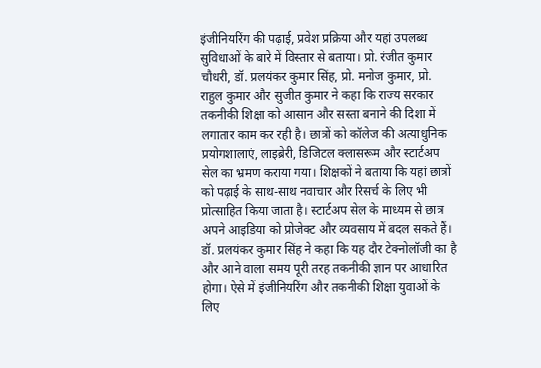इंजीनियरिंग की पढ़ाई, प्रवेश प्रक्रिया और यहां उपलब्ध सुविधाओं के बारे में विस्तार से बताया। प्रो. रंजीत कुमार चौधरी, डॉ. प्रलयंकर कुमार सिंह, प्रो. मनोज कुमार, प्रो. राहुल कुमार और सुजीत कुमार ने कहा कि राज्य सरकार तकनीकी शिक्षा को आसान और सस्ता बनाने की दिशा में लगातार काम कर रही है। छात्रों को कॉलेज की अत्याधुनिक प्रयोगशालाएं, लाइब्रेरी, डिजिटल क्लासरूम और स्टार्टअप सेल का भ्रमण कराया गया। शिक्षकों ने बताया कि यहां छात्रों को पढ़ाई के साथ-साथ नवाचार और रिसर्च के लिए भी प्रोत्साहित किया जाता है। स्टार्टअप सेल के माध्यम से छात्र अपने आइडिया को प्रोजेक्ट और व्यवसाय में बदल सकते हैं। डॉ. प्रलयंकर कुमार सिंह ने कहा कि यह दौर टेक्नोलॉजी का है और आने वाला समय पूरी तरह तकनीकी ज्ञान पर आधारित होगा। ऐसे में इंजीनियरिंग और तकनीकी शिक्षा युवाओं के लिए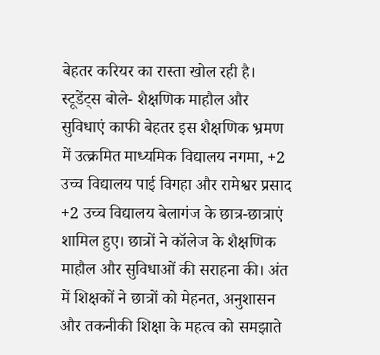बेहतर करियर का रास्ता खोल रही है। स्टूडेंट्स बोले- शैक्षणिक माहौल और सुविधाएं काफी बेहतर इस शैक्षणिक भ्रमण में उत्क्रमित माध्यमिक विद्यालय नगमा, +2 उच्च विद्यालय पाई विगहा और रामेश्वर प्रसाद +2 उच्च विद्यालय बेलागंज के छात्र-छात्राएं शामिल हुए। छात्रों ने कॉलेज के शैक्षणिक माहौल और सुविधाओं की सराहना की। अंत में शिक्षकों ने छात्रों को मेहनत, अनुशासन और तकनीकी शिक्षा के महत्व को समझाते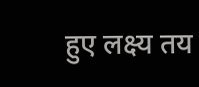हुए लक्ष्य तय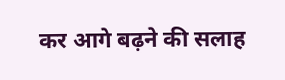कर आगे बढ़ने की सलाह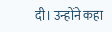दी। उन्होंने कहा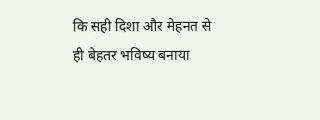कि सही दिशा और मेहनत से ही बेहतर भविष्य बनाया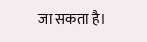जा सकता है।